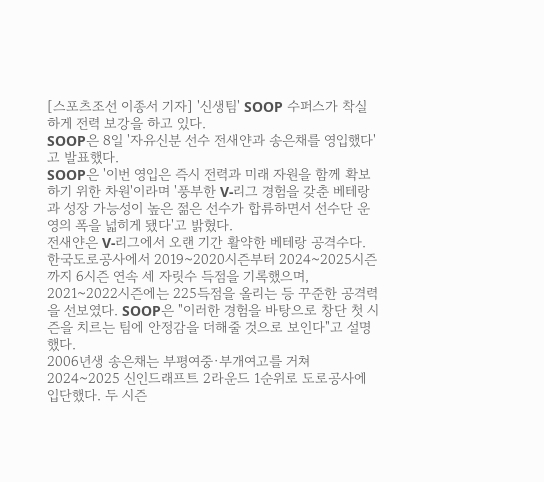[스포츠조선 이종서 기자] '신생팀' SOOP 수퍼스가 착실하게 전력 보강을 하고 있다.
SOOP은 8일 '자유신분 선수 전새얀과 송은채를 영입했다'고 발표했다.
SOOP은 '이번 영입은 즉시 전력과 미래 자원을 함께 확보하기 위한 차원'이라며 '풍부한 V-리그 경험을 갖춘 베테랑과 성장 가능성이 높은 젊은 선수가 합류하면서 선수단 운영의 폭을 넓히게 됐다'고 밝혔다.
전새얀은 V-리그에서 오랜 기간 활약한 베테랑 공격수다. 한국도로공사에서 2019~2020시즌부터 2024~2025시즌까지 6시즌 연속 세 자릿수 득점을 기록했으며, 2021~2022시즌에는 225득점을 올리는 등 꾸준한 공격력을 선보였다. SOOP은 "이러한 경험을 바탕으로 창단 첫 시즌을 치르는 팀에 안정감을 더해줄 것으로 보인다"고 설명했다.
2006년생 송은채는 부평여중·부개여고를 거쳐 2024~2025 신인드래프트 2라운드 1순위로 도로공사에 입단했다. 두 시즌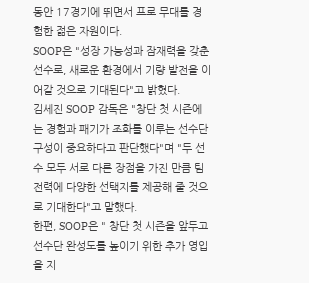동안 17경기에 뛰면서 프로 무대를 경험한 젊은 자원이다.
SOOP은 "성장 가능성과 잠재력을 갖춘 선수로, 새로운 환경에서 기량 발전을 이어갈 것으로 기대된다"고 밝혔다.
김세진 SOOP 감독은 "창단 첫 시즌에는 경험과 패기가 조화를 이루는 선수단 구성이 중요하다고 판단했다"며 "두 선수 모두 서로 다른 장점을 가진 만큼 팀 전력에 다양한 선택지를 제공해 줄 것으로 기대한다"고 말했다.
한편, SOOP은 " 창단 첫 시즌을 앞두고 선수단 완성도를 높이기 위한 추가 영입을 지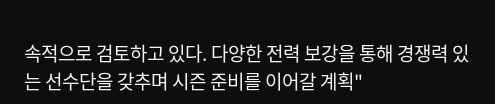속적으로 검토하고 있다. 다양한 전력 보강을 통해 경쟁력 있는 선수단을 갖추며 시즌 준비를 이어갈 계획"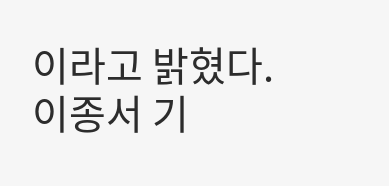이라고 밝혔다.
이종서 기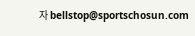자 bellstop@sportschosun.com